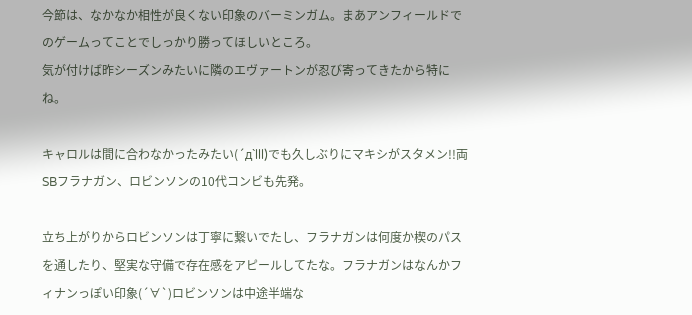今節は、なかなか相性が良くない印象のバーミンガム。まあアンフィールドでのゲームってことでしっかり勝ってほしいところ。
気が付けば昨シーズンみたいに隣のエヴァートンが忍び寄ってきたから特にね。

キャロルは間に合わなかったみたい(´д`lll)でも久しぶりにマキシがスタメン!!両SBフラナガン、ロビンソンの10代コンビも先発。

立ち上がりからロビンソンは丁寧に繋いでたし、フラナガンは何度か楔のパスを通したり、堅実な守備で存在感をアピールしてたな。フラナガンはなんかフィナンっぽい印象(´∀`)ロビンソンは中途半端な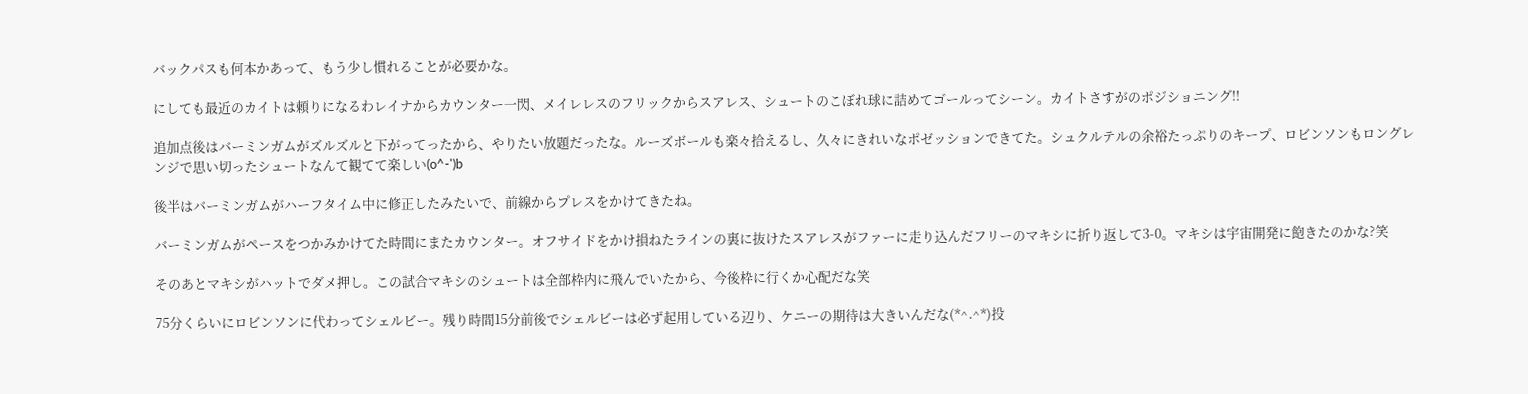バックパスも何本かあって、もう少し慣れることが必要かな。

にしても最近のカイトは頼りになるわレイナからカウンター一閃、メイレレスのフリックからスアレス、シュートのこぼれ球に詰めてゴールってシーン。カイトさすがのポジショニング!!

追加点後はバーミンガムがズルズルと下がってったから、やりたい放題だったな。ルーズボールも楽々拾えるし、久々にきれいなポゼッションできてた。シュクルテルの余裕たっぷりのキープ、ロビンソンもロングレンジで思い切ったシュートなんて観てて楽しい(o^-')b

後半はバーミンガムがハーフタイム中に修正したみたいで、前線からプレスをかけてきたね。

バーミンガムがペースをつかみかけてた時間にまたカウンター。オフサイドをかけ損ねたラインの裏に抜けたスアレスがファーに走り込んだフリーのマキシに折り返して3-0。マキシは宇宙開発に飽きたのかな?笑

そのあとマキシがハットでダメ押し。この試合マキシのシュートは全部枠内に飛んでいたから、今後枠に行くか心配だな笑

75分くらいにロビンソンに代わってシェルビー。残り時間15分前後でシェルビーは必ず起用している辺り、ケニーの期待は大きいんだな(*^.^*)投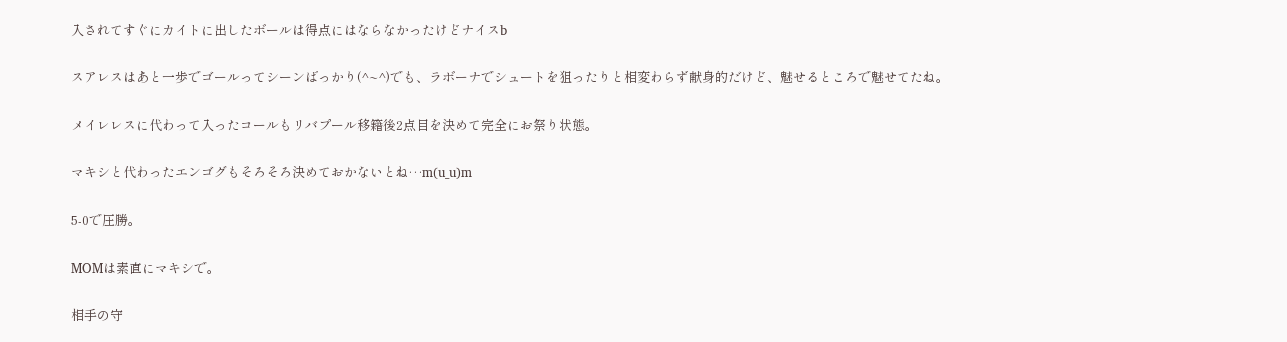入されてすぐにカイトに出したボールは得点にはならなかったけどナイスb

スアレスはあと一歩でゴールってシーンばっかり(^~^)でも、ラボーナでシュートを狙ったりと相変わらず献身的だけど、魅せるところで魅せてたね。

メイレレスに代わって入ったコールもリバプール移籍後2点目を決めて完全にお祭り状態。

マキシと代わったエンゴグもそろそろ決めておかないとね…m(u_u)m

5-0で圧勝。

MOMは素直にマキシで。

相手の守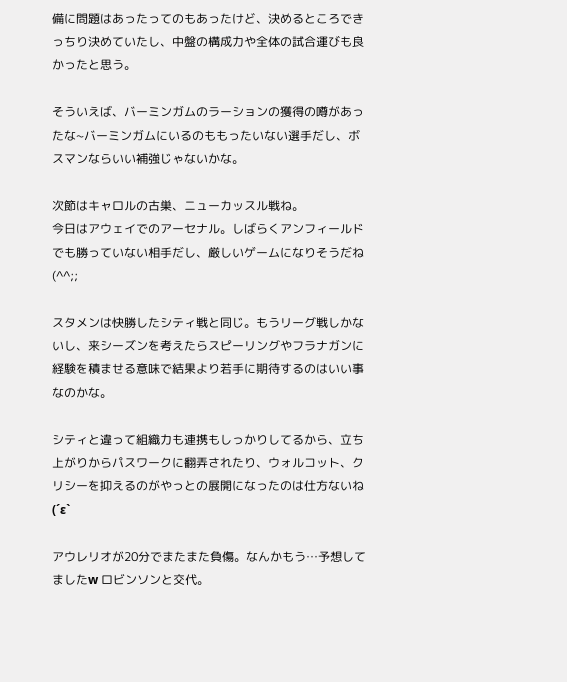備に問題はあったってのもあったけど、決めるところできっちり決めていたし、中盤の構成力や全体の試合運びも良かったと思う。

そういえば、バーミンガムのラーションの獲得の噂があったな~バーミンガムにいるのももったいない選手だし、ボスマンならいい補強じゃないかな。

次節はキャロルの古巣、ニューカッスル戦ね。
今日はアウェイでのアーセナル。しばらくアンフィールドでも勝っていない相手だし、厳しいゲームになりそうだね(^^;;

スタメンは快勝したシティ戦と同じ。もうリーグ戦しかないし、来シーズンを考えたらスピーリングやフラナガンに経験を積ませる意味で結果より若手に期待するのはいい事なのかな。

シティと違って組織力も連携もしっかりしてるから、立ち上がりからパスワークに翻弄されたり、ウォルコット、クリシーを抑えるのがやっとの展開になったのは仕方ないね(´ε`

アウレリオが20分でまたまた負傷。なんかもう…予想してましたw ロビンソンと交代。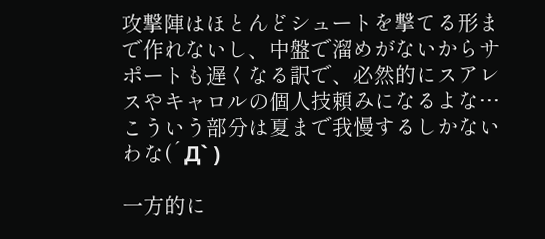攻撃陣はほとんどシュートを撃てる形まで作れないし、中盤で溜めがないからサポートも遅くなる訳で、必然的にスアレスやキャロルの個人技頼みになるよな…こういう部分は夏まで我慢するしかないわな(´Д` )

一方的に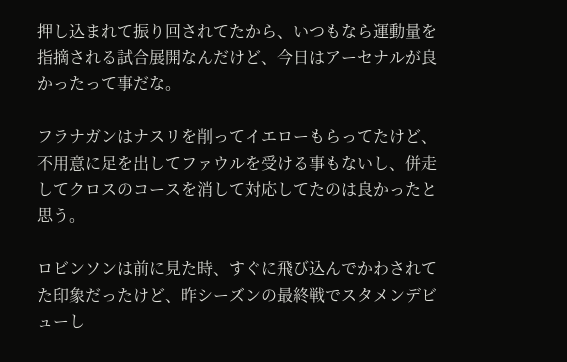押し込まれて振り回されてたから、いつもなら運動量を指摘される試合展開なんだけど、今日はアーセナルが良かったって事だな。

フラナガンはナスリを削ってイエローもらってたけど、不用意に足を出してファウルを受ける事もないし、併走してクロスのコースを消して対応してたのは良かったと思う。

ロビンソンは前に見た時、すぐに飛び込んでかわされてた印象だったけど、昨シーズンの最終戦でスタメンデビューし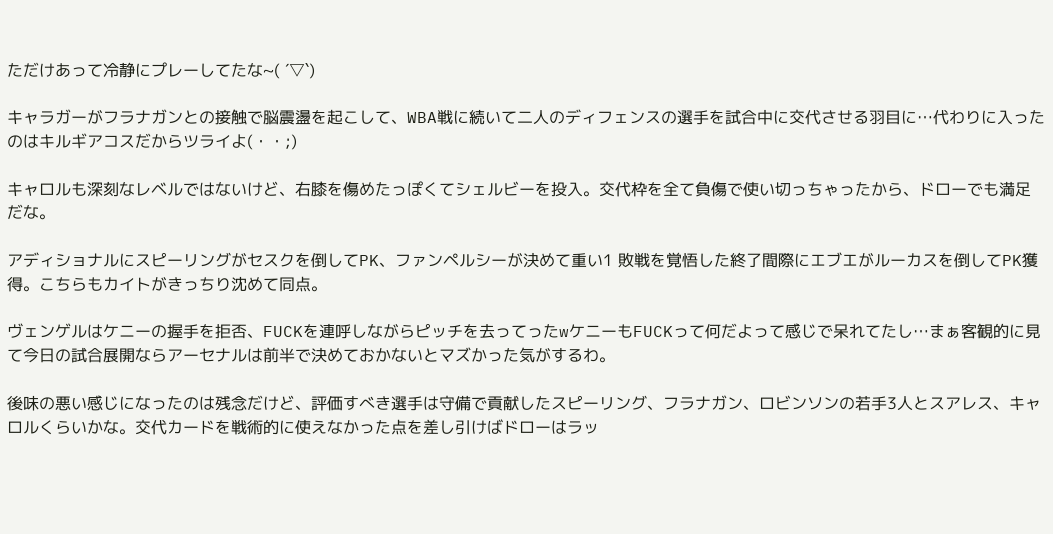ただけあって冷静にプレーしてたな~( ´▽`)

キャラガーがフラナガンとの接触で脳震盪を起こして、WBA戦に続いて二人のディフェンスの選手を試合中に交代させる羽目に…代わりに入ったのはキルギアコスだからツライよ(・・;)

キャロルも深刻なレベルではないけど、右膝を傷めたっぽくてシェルビーを投入。交代枠を全て負傷で使い切っちゃったから、ドローでも満足だな。

アディショナルにスピーリングがセスクを倒してPK、ファンペルシーが決めて重い1 敗戦を覚悟した終了間際にエブエがルーカスを倒してPK獲得。こちらもカイトがきっちり沈めて同点。

ヴェンゲルはケニーの握手を拒否、FUCKを連呼しながらピッチを去ってったwケニーもFUCKって何だよって感じで呆れてたし…まぁ客観的に見て今日の試合展開ならアーセナルは前半で決めておかないとマズかった気がするわ。

後味の悪い感じになったのは残念だけど、評価すべき選手は守備で貢献したスピーリング、フラナガン、ロビンソンの若手3人とスアレス、キャロルくらいかな。交代カードを戦術的に使えなかった点を差し引けばドローはラッ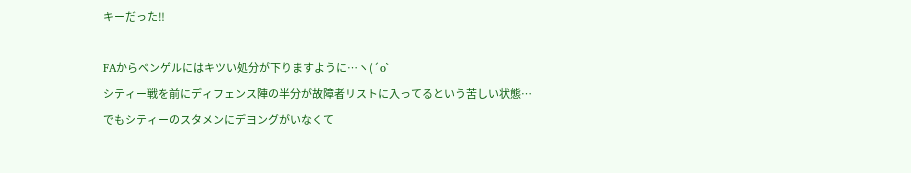キーだった‼

FAからベンゲルにはキツい処分が下りますように…ヽ(´o`
シティー戦を前にディフェンス陣の半分が故障者リストに入ってるという苦しい状態…
でもシティーのスタメンにデヨングがいなくて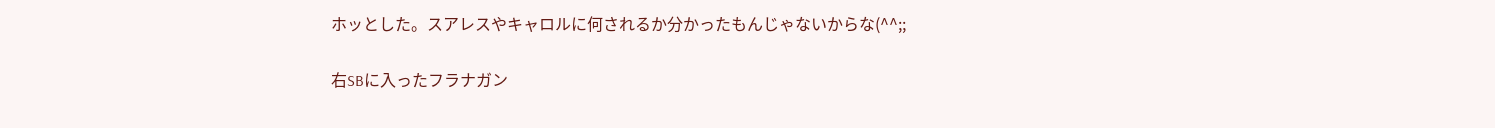ホッとした。スアレスやキャロルに何されるか分かったもんじゃないからな(^^;;

右SBに入ったフラナガン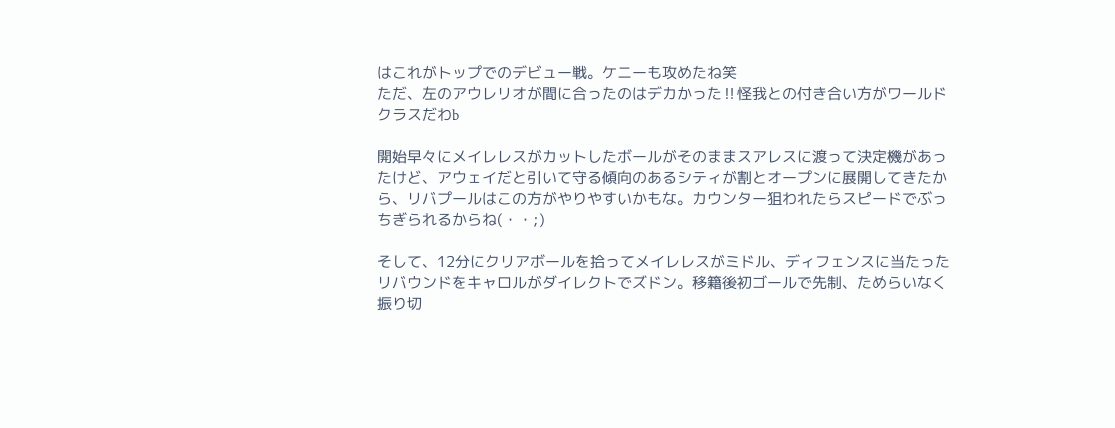はこれがトップでのデビュー戦。ケニーも攻めたね笑
ただ、左のアウレリオが間に合ったのはデカかった‼怪我との付き合い方がワールドクラスだわb

開始早々にメイレレスがカットしたボールがそのままスアレスに渡って決定機があったけど、アウェイだと引いて守る傾向のあるシティが割とオープンに展開してきたから、リバプールはこの方がやりやすいかもな。カウンター狙われたらスピードでぶっちぎられるからね(・・;)

そして、12分にクリアボールを拾ってメイレレスがミドル、ディフェンスに当たったリバウンドをキャロルがダイレクトでズドン。移籍後初ゴールで先制、ためらいなく振り切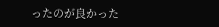ったのが良かった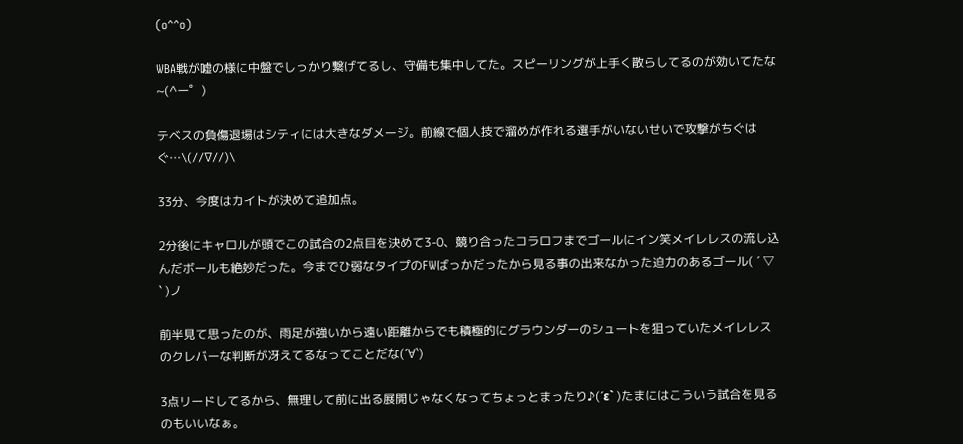(o^^o)

WBA戦が嘘の様に中盤でしっかり繋げてるし、守備も集中してた。スピーリングが上手く散らしてるのが効いてたな~(^ー゜)

テベスの負傷退場はシティには大きなダメージ。前線で個人技で溜めが作れる選手がいないせいで攻撃がちぐはぐ…\(//∇//)\

33分、今度はカイトが決めて追加点。

2分後にキャロルが頭でこの試合の2点目を決めて3-0、競り合ったコラロフまでゴールにイン笑メイレレスの流し込んだボールも絶妙だった。今までひ弱なタイプのFWばっかだったから見る事の出来なかった迫力のあるゴール( ´ ▽ ` )ノ

前半見て思ったのが、雨足が強いから遠い距離からでも積極的にグラウンダーのシュートを狙っていたメイレレスのクレバーな判断が冴えてるなってことだな(´∀`)

3点リードしてるから、無理して前に出る展開じゃなくなってちょっとまったり♪(´ε` )たまにはこういう試合を見るのもいいなぁ。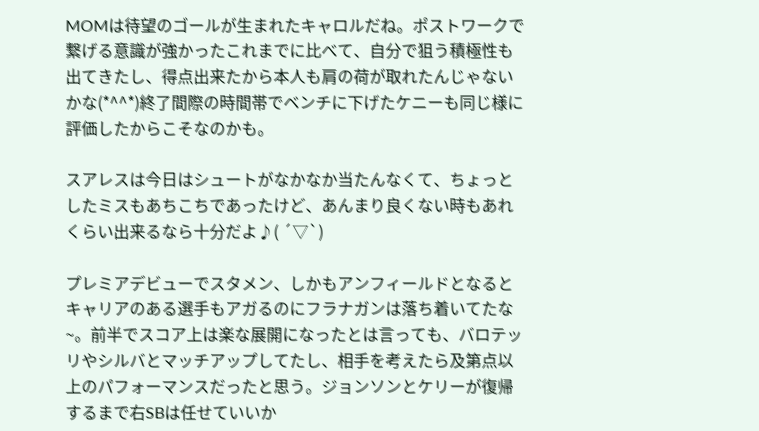MOMは待望のゴールが生まれたキャロルだね。ポストワークで繋げる意識が強かったこれまでに比べて、自分で狙う積極性も出てきたし、得点出来たから本人も肩の荷が取れたんじゃないかな(*^^*)終了間際の時間帯でベンチに下げたケニーも同じ様に評価したからこそなのかも。

スアレスは今日はシュートがなかなか当たんなくて、ちょっとしたミスもあちこちであったけど、あんまり良くない時もあれくらい出来るなら十分だよ♪( ´▽`)

プレミアデビューでスタメン、しかもアンフィールドとなるとキャリアのある選手もアガるのにフラナガンは落ち着いてたな~。前半でスコア上は楽な展開になったとは言っても、バロテッリやシルバとマッチアップしてたし、相手を考えたら及第点以上のパフォーマンスだったと思う。ジョンソンとケリーが復帰するまで右SBは任せていいか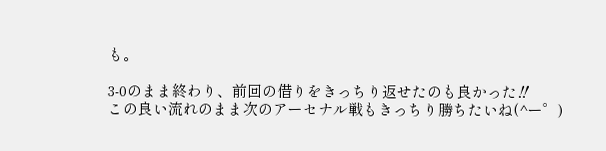も。

3-0のまま終わり、前回の借りをきっちり返せたのも良かった‼
この良い流れのまま次のアーセナル戦もきっちり勝ちたいね(^ー゜)